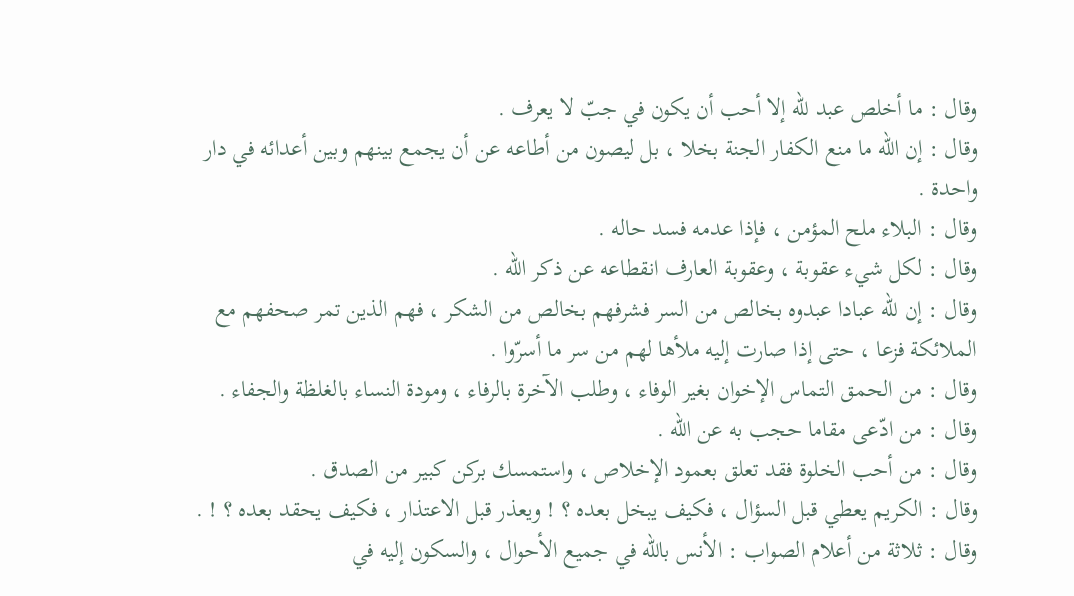وقال : ما أخلص عبد للّه إلا أحب أن يكون في جبّ لا يعرف .
وقال : إن اللّه ما منع الكفار الجنة بخلا ، بل ليصون من أطاعه عن أن يجمع بينهم وبين أعدائه في دار واحدة .
وقال : البلاء ملح المؤمن ، فإذا عدمه فسد حاله .
وقال : لكل شيء عقوبة ، وعقوبة العارف انقطاعه عن ذكر اللّه .
وقال : إن للّه عبادا عبدوه بخالص من السر فشرفهم بخالص من الشكر ، فهم الذين تمر صحفهم مع الملائكة فزعا ، حتى إذا صارت إليه ملأها لهم من سر ما أسرّوا .
وقال : من الحمق التماس الإخوان بغير الوفاء ، وطلب الآخرة بالرفاء ، ومودة النساء بالغلظة والجفاء .
وقال : من ادّعى مقاما حجب به عن اللّه .
وقال : من أحب الخلوة فقد تعلق بعمود الإخلاص ، واستمسك بركن كبير من الصدق .
وقال : الكريم يعطي قبل السؤال ، فكيف يبخل بعده ؟ ! ويعذر قبل الاعتذار ، فكيف يحقد بعده ؟ ! .
وقال : ثلاثة من أعلام الصواب : الأنس باللّه في جميع الأحوال ، والسكون إليه في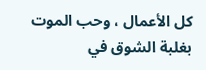كل الأعمال ، وحب الموت بغلبة الشوق في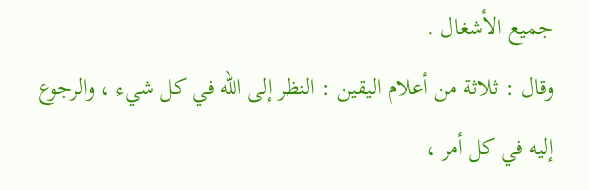جميع الأشغال .
وقال : ثلاثة من أعلام اليقين : النظر إلى اللّه في كل شيء ، والرجوع إليه في كل أمر ،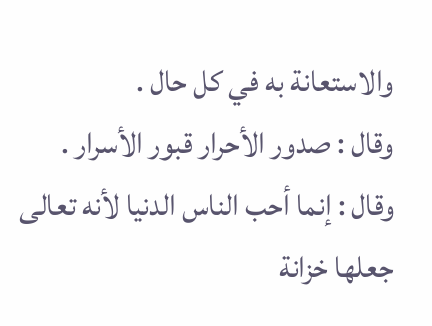والاستعانة به في كل حال .
وقال : صدور الأحرار قبور الأسرار .
وقال : إنما أحب الناس الدنيا لأنه تعالى جعلها خزانة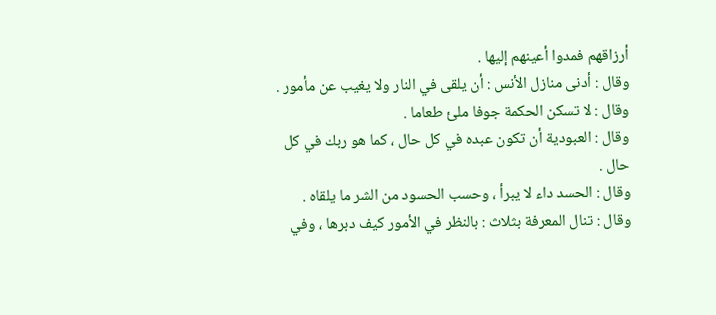أرزاقهم فمدوا أعينهم إليها .
وقال : أدنى منازل الأنس : أن يلقى في النار ولا يغيب عن مأمور .
وقال : لا تسكن الحكمة جوفا ملئ طعاما .
وقال : العبودية أن تكون عبده في كل حال ، كما هو ربك في كل حال .
وقال : الحسد داء لا يبرأ ، وحسب الحسود من الشر ما يلقاه .
وقال : تنال المعرفة بثلاث : بالنظر في الأمور كيف دبرها ، وفي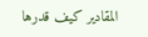المقادير كيف قدرها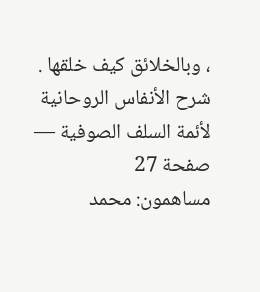، وبالخلائق كيف خلقها .
شرح الأنفاس الروحانية لأئمة السلف الصوفية — صفحة 27
مساهمون: محمد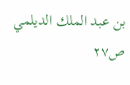بن عبد الملك الديلمي
ص٢٧